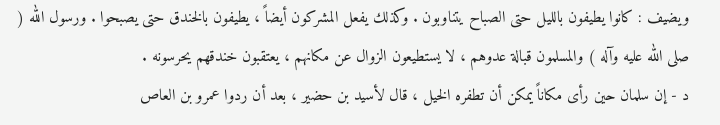ويضيف : كانوا يطيفون بالليل حتى الصباح يتناوبون . وكذلك يفعل المشركون أيضاً ، يطيفون بالخندق حتى يصبحوا . ورسول الله ( صلى الله عليه وآله ) والمسلمون قبالة عدوهم ، لا يستطيعون الزوال عن مكانهم ، يعتقبون خندقهم يحرسونه .
د - إن سلمان حين رأى مكاناً يمكن أن تطفره الخيل ، قال لأسيد بن حضير ، بعد أن ردوا عمرو بن العاص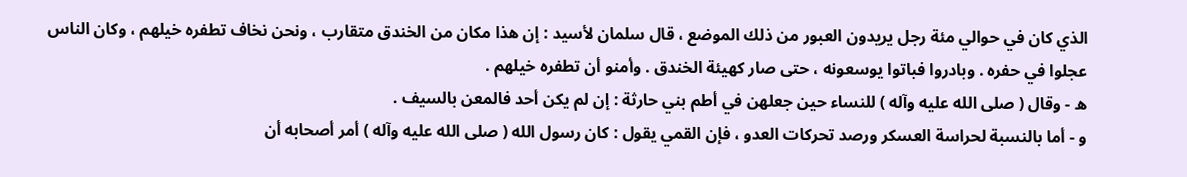الذي كان في حوالي مئة رجل يريدون العبور من ذلك الموضع ، قال سلمان لأسيد : إن هذا مكان من الخندق متقارب ، ونحن نخاف تطفره خيلهم ، وكان الناس عجلوا في حفره . وبادروا فباتوا يوسعونه ، حتى صار كهيئة الخندق . وأمنو أن تطفره خيلهم .
ه - وقال ( صلى الله عليه وآله ) للنساء حين جعلهن في أطم بني حارثة : إن لم يكن أحد فالمعن بالسيف .
و - أما بالنسبة لحراسة العسكر ورصد تحركات العدو ، فإن القمي يقول : كان رسول الله ( صلى الله عليه وآله ) أمر أصحابه أن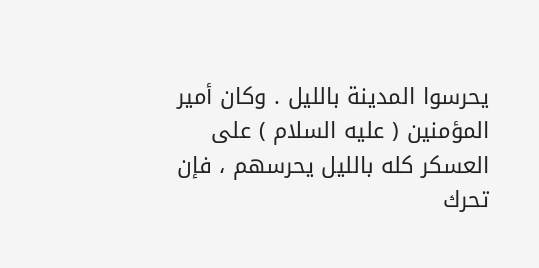يحرسوا المدينة بالليل . وكان أمير المؤمنين ( عليه السلام ) على العسكر كله بالليل يحرسهم ، فإن تحرك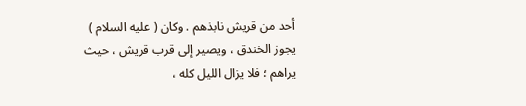أحد من قريش نابذهم . وكان ( عليه السلام ) يجوز الخندق ، ويصير إلى قرب قريش ، حيث يراهم ؛ فلا يزال الليل كله ،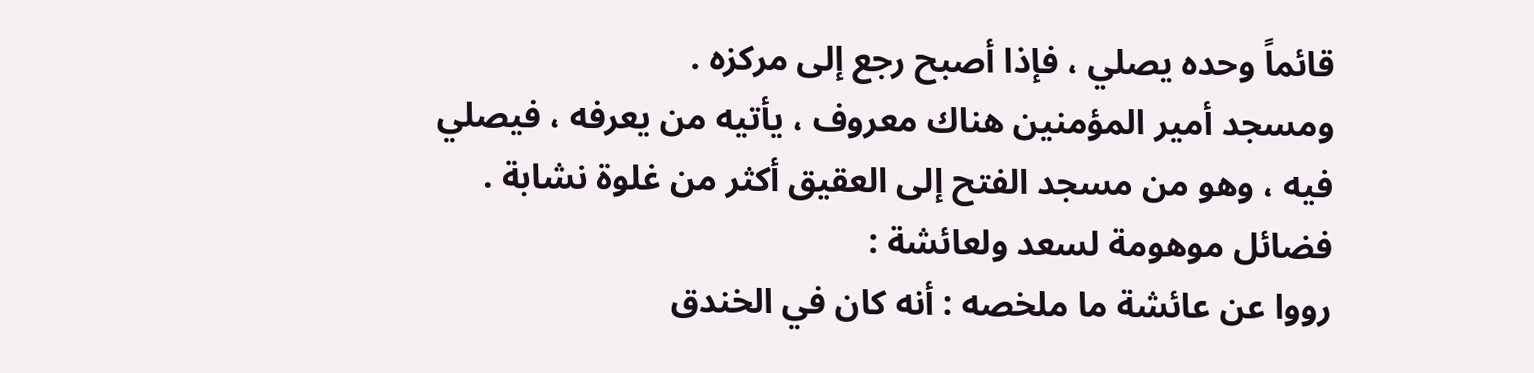قائماً وحده يصلي ، فإذا أصبح رجع إلى مركزه .
ومسجد أمير المؤمنين هناك معروف ، يأتيه من يعرفه ، فيصلي فيه ، وهو من مسجد الفتح إلى العقيق أكثر من غلوة نشابة .
فضائل موهومة لسعد ولعائشة :
رووا عن عائشة ما ملخصه : أنه كان في الخندق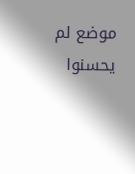موضع لم يحسنوا